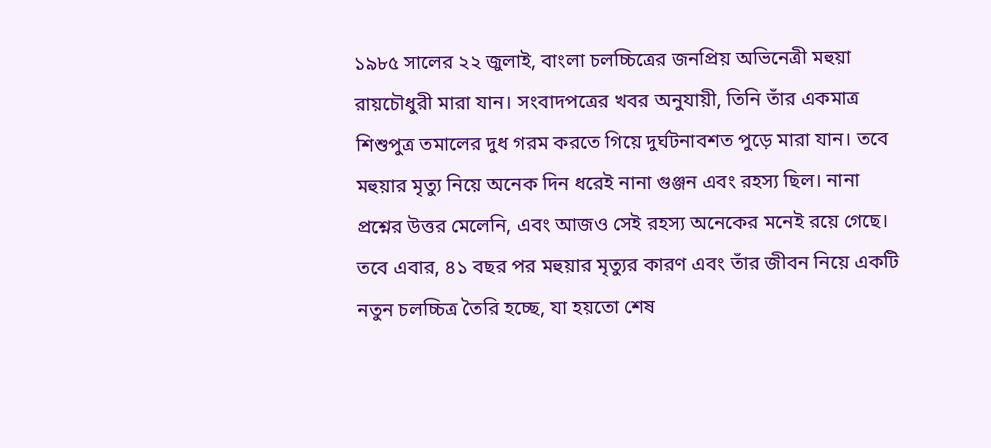১৯৮৫ সালের ২২ জুলাই, বাংলা চলচ্চিত্রের জনপ্রিয় অভিনেত্রী মহুয়া রায়চৌধুরী মারা যান। সংবাদপত্রের খবর অনুযায়ী, তিনি তাঁর একমাত্র শিশুপুত্র তমালের দুধ গরম করতে গিয়ে দুর্ঘটনাবশত পুড়ে মারা যান। তবে মহুয়ার মৃত্যু নিয়ে অনেক দিন ধরেই নানা গুঞ্জন এবং রহস্য ছিল। নানা প্রশ্নের উত্তর মেলেনি, এবং আজও সেই রহস্য অনেকের মনেই রয়ে গেছে। তবে এবার, ৪১ বছর পর মহুয়ার মৃত্যুর কারণ এবং তাঁর জীবন নিয়ে একটি নতুন চলচ্চিত্র তৈরি হচ্ছে, যা হয়তো শেষ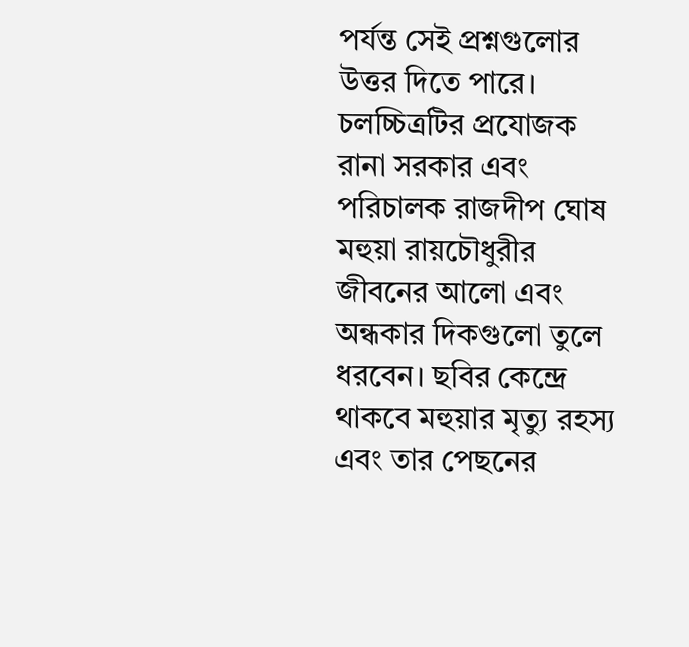পর্যন্ত সেই প্রশ্নগুলোর উত্তর দিতে পারে।
চলচ্চিত্রটির প্রযোজক রানা সরকার এবং পরিচালক রাজদীপ ঘোষ মহুয়া রায়চৌধুরীর জীবনের আলো এবং অন্ধকার দিকগুলো তুলে ধরবেন। ছবির কেন্দ্রে থাকবে মহুয়ার মৃত্যু রহস্য এবং তার পেছনের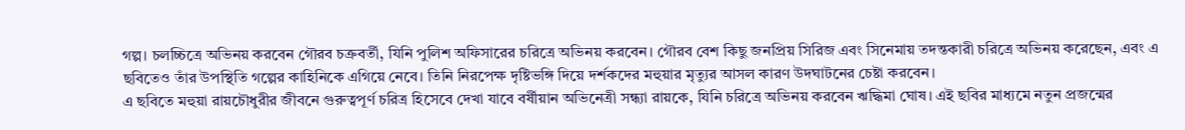গল্প। চলচ্চিত্রে অভিনয় করবেন গৌরব চক্রবর্তী, যিনি পুলিশ অফিসারের চরিত্রে অভিনয় করবেন। গৌরব বেশ কিছু জনপ্রিয় সিরিজ এবং সিনেমায় তদন্তকারী চরিত্রে অভিনয় করেছেন, এবং এ ছবিতেও তাঁর উপস্থিতি গল্পের কাহিনিকে এগিয়ে নেবে। তিনি নিরপেক্ষ দৃষ্টিভঙ্গি দিয়ে দর্শকদের মহুয়ার মৃত্যুর আসল কারণ উদঘাটনের চেষ্টা করবেন।
এ ছবিতে মহুয়া রায়চৌধুরীর জীবনে গুরুত্বপূর্ণ চরিত্র হিসেবে দেখা যাবে বর্ষীয়ান অভিনেত্রী সন্ধ্যা রায়কে, যিনি চরিত্রে অভিনয় করবেন ঋদ্ধিমা ঘোষ। এই ছবির মাধ্যমে নতুন প্রজন্মের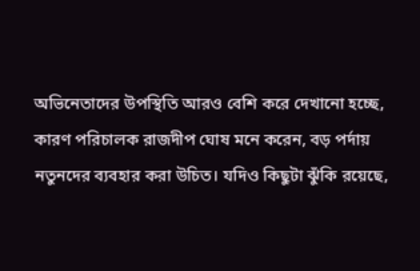অভিনেতাদের উপস্থিতি আরও বেশি করে দেখানো হচ্ছে, কারণ পরিচালক রাজদীপ ঘোষ মনে করেন, বড় পর্দায় নতুনদের ব্যবহার করা উচিত। যদিও কিছুটা ঝুঁকি রয়েছে,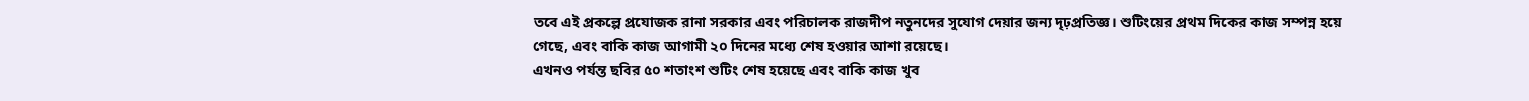তবে এই প্রকল্পে প্রযোজক রানা সরকার এবং পরিচালক রাজদীপ নতুনদের সুযোগ দেয়ার জন্য দৃঢ়প্রতিজ্ঞ। শুটিংয়ের প্রথম দিকের কাজ সম্পন্ন হয়ে গেছে, এবং বাকি কাজ আগামী ২০ দিনের মধ্যে শেষ হওয়ার আশা রয়েছে।
এখনও পর্যন্ত ছবির ৫০ শতাংশ শুটিং শেষ হয়েছে এবং বাকি কাজ খুব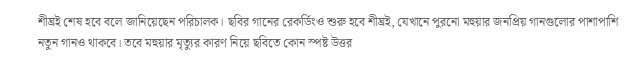শীঘ্রই শেষ হবে বলে জানিয়েছেন পরিচালক। ছবির গানের রেকর্ডিংও শুরু হবে শীঘ্রই, যেখানে পুরনো মহুয়ার জনপ্রিয় গানগুলোর পাশাপাশি নতুন গানও থাকবে। তবে মহুয়ার মৃত্যুর কারণ নিয়ে ছবিতে কোন স্পষ্ট উত্তর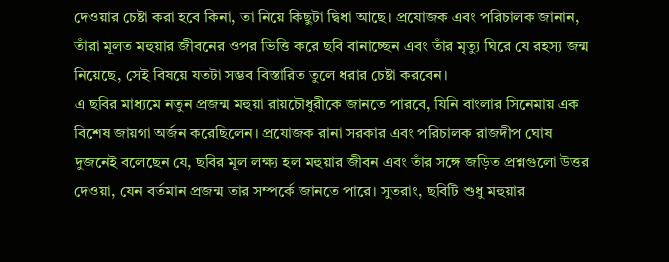দেওয়ার চেষ্টা করা হবে কিনা, তা নিয়ে কিছুটা দ্বিধা আছে। প্রযোজক এবং পরিচালক জানান, তাঁরা মূলত মহুয়ার জীবনের ওপর ভিত্তি করে ছবি বানাচ্ছেন এবং তাঁর মৃত্যু ঘিরে যে রহস্য জন্ম নিয়েছে, সেই বিষয়ে যতটা সম্ভব বিস্তারিত তুলে ধরার চেষ্টা করবেন।
এ ছবির মাধ্যমে নতুন প্রজন্ম মহুয়া রায়চৌধুরীকে জানতে পারবে, যিনি বাংলার সিনেমায় এক বিশেষ জায়গা অর্জন করেছিলেন। প্রযোজক রানা সরকার এবং পরিচালক রাজদীপ ঘোষ দুজনেই বলেছেন যে, ছবির মূল লক্ষ্য হল মহুয়ার জীবন এবং তাঁর সঙ্গে জড়িত প্রশ্নগুলো উত্তর দেওয়া, যেন বর্তমান প্রজন্ম তার সম্পর্কে জানতে পারে। সুতরাং, ছবিটি শুধু মহুয়ার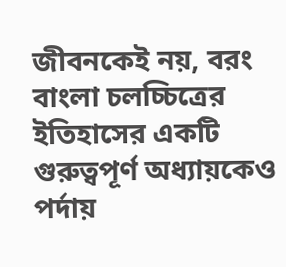জীবনকেই নয়, বরং বাংলা চলচ্চিত্রের ইতিহাসের একটি গুরুত্বপূর্ণ অধ্যায়কেও পর্দায়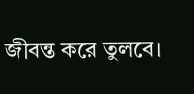জীবন্ত করে তুলবে।